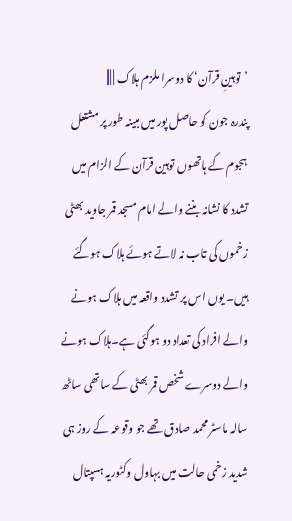’توہینِ قرآن‘ کا دوسرا ملزم ہلاک | |||
پندرہ جون کو حاصل پور میں مبینہ طور پر مشتعل ہجوم کے ہاتھوں توہین قرآن کے الزام میں تشدد کا نشانہ بننے والے امام مسجد قمر جاوید بھٹی زخموں کی تاب نہ لاتے ہوئے ہلاک ہوگئے ہیں۔ یوں اس پر تشدد واقعہ میں ہلاک ہونے والے افراد کی تعداد دو ہوگئی ہے۔ہلاک ہونے والے دوسرے شخص قمر بھٹی کے ساتھی ساٹھ سالہ ماسٹر محمد صادق تھے جو وقوعہ کے روز ہی شدید زخمی حالت میں بہاول وکٹوریہ ہسپتال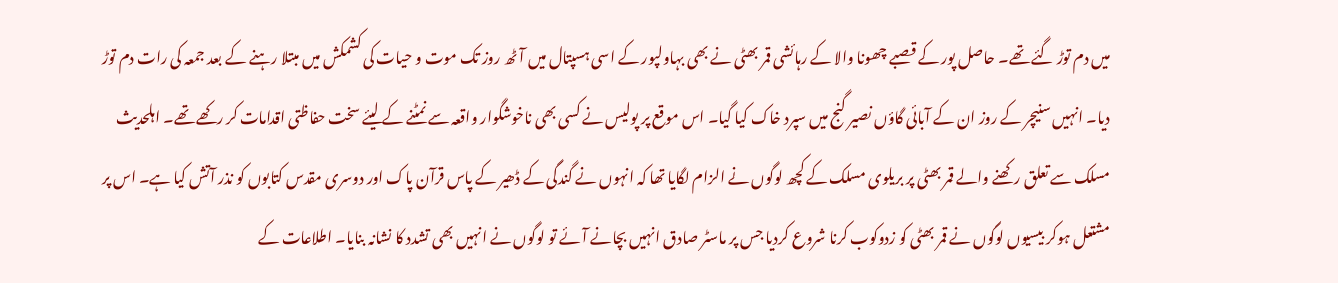میں دم توڑ گئے تھے۔ حاصل پور کے قصبے چھونا والا کے رہائشی قمر بھٹی نے بھی بہاولپور کے اسی ہسپتال میں آٹھ روز تک موت و حیات کی کشمکش میں مبتلا رہنے کے بعد جمعہ کی رات دم توڑ دیا۔ انہیں سنیچر کے روز ان کے آبائی گاؤں نصیر گنج میں سپرد خاک کیا گیا۔ اس موقع پر پولیس نے کسی بھی ناخوشگوار واقعہ سے نمٹنے کے لیئے سخت حفاظتی اقدامات کر رکھے تھے۔ اہلحدیث مسلک سے تعلق رکھنے والے قمر بھٹی پر بریلوی مسلک کے کچھ لوگوں نے الزام لگایا تھا کہ انہوں نے گندگی کے ڈھیر کے پاس قرآن پاک اور دوسری مقدس کتابوں کو نذر آتش کیا ہے۔ اس پر مشتعل ہوکر بیسیوں لوگوں نے قمر بھٹی کو زدوکوب کرنا شروع کردیا جس پر ماسٹر صادق انہیں بچانے آئے تو لوگوں نے انہیں بھی تشدد کا نشانہ بنایا۔ اطلاعات کے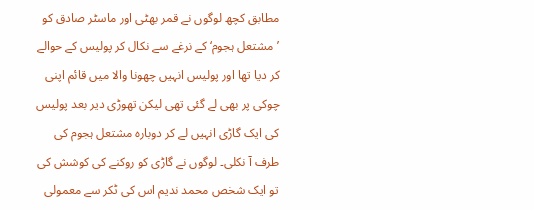مطابق کچھ لوگوں نے قمر بھٹی اور ماسٹر صادق کو ’مشتعل ہجوم‘ کے نرغے سے نکال کر پولیس کے حوالے کر دیا تھا اور پولیس انہیں چھونا والا میں قائم اپنی چوکی پر بھی لے گئی تھی لیکن تھوڑی دیر بعد پولیس کی ایک گاڑی انہیں لے کر دوبارہ مشتعل ہجوم کی طرف آ نکلی۔ لوگوں نے گاڑی کو روکنے کی کوشش کی تو ایک شخص محمد ندیم اس کی ٹکر سے معمولی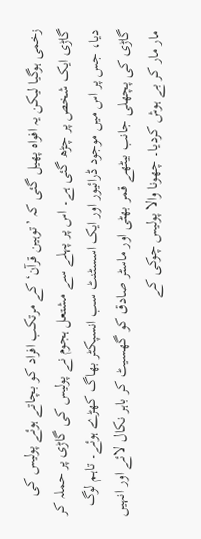زخمی ہوگیا لیکن یہ افواہ پھیل گئی کہ ’توہین قرآن‘ کے مرتکب افراد کو بچاتے ہوئے پولیس کی گاڑی ایک شخص پر چڑھ گئی ہے۔ اس پر پہلے سے مشتعل ہجوم نے پولیس کی گاڑی پر حملہ کر دیا، جس پر اس میں موجود ڈرائیور اور ایک اسسٹنٹ سب انسپکٹر بھاگ کھڑے ہوئے۔ تاہم لوگ گاڑی کی پچھلی جانب بیٹھے قمر بھٹی اور ماسٹر صادق کو گھسیٹ کر باہر نکال لائے اور انہیں مار مار کر بے ہوش کردیا۔ چھونا والا پولیس چوکی کے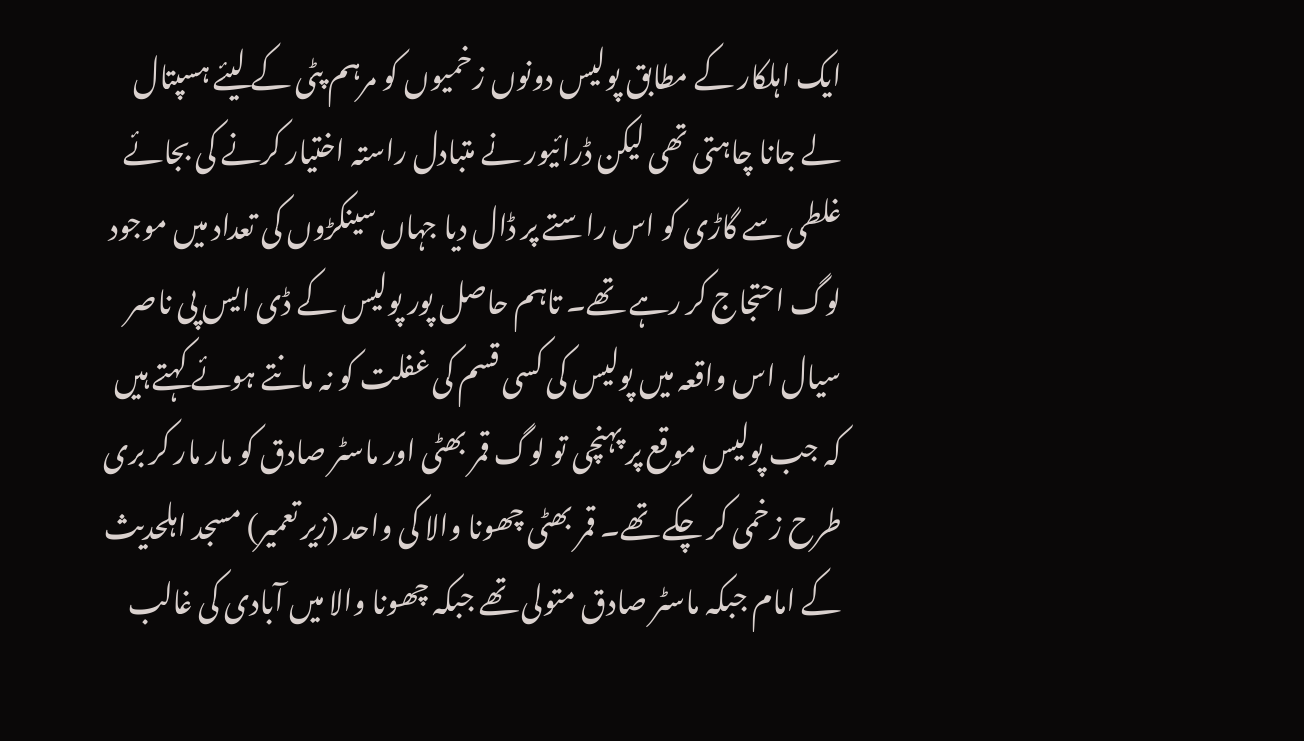ایک اہلکار کے مطابق پولیس دونوں زخمیوں کو مرہم پٹی کے لیئے ہسپتال لے جانا چاہتی تھی لیکن ڈرائیور نے متبادل راستہ اختیار کرنے کی بجائے غلطی سے گاڑی کو اس راستے پر ڈال دیا جہاں سینکڑوں کی تعداد میں موجود لوگ احتجاج کر رہے تھے۔ تاہم حاصل پور پولیس کے ڈی ایس پی ناصر سیال اس واقعہ میں پولیس کی کسی قسم کی غفلت کو نہ مانتے ہوئے کہتے ہیں کہ جب پولیس موقع پر پہنچی تو لوگ قمر بھٹی اور ماسٹر صادق کو مار مار کر بری طرح زخمی کر چکے تھے۔ قمر بھٹی چھونا والا کی واحد (زیر تعمیر) مسجد اہلحدیث کے امام جبکہ ماسٹر صادق متولی تھے جبکہ چھونا والا میں آبادی کی غالب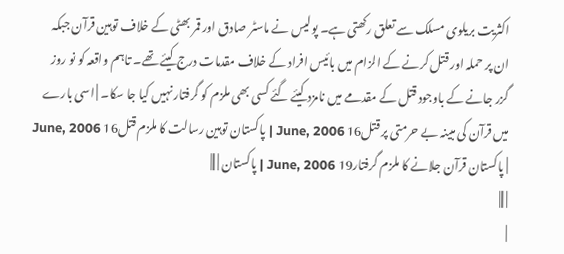اکثریت بریلوی مسلک سے تعلق رکھتی ہے۔ پولیس نے ماسٹر صادق اور قمر بھٹی کے خلاف توہین قرآن جبکہ ان پر حملہ اور قتل کرنے کے الزام میں بائیس افراد کے خلاف مقدمات درج کیئے تھے۔ تاہم واقعہ کو نو روز گزر جانے کے باوجود قتل کے مقدمے میں نامزد کیئے گئے کسی بھی ملزم کو گرفتار نہیں کیا جا سکا۔ | اسی بارے میں قرآن کی مبینہ بے حرمتی پر قتل16 June, 2006 | پاکستان توہین رسالت کا ملزم قتل16 June, 2006 | پاکستان قرآن جلانے کا ملزم گرفتار19 June, 2006 | پاکستان | |||
| |||
|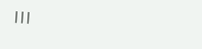|||